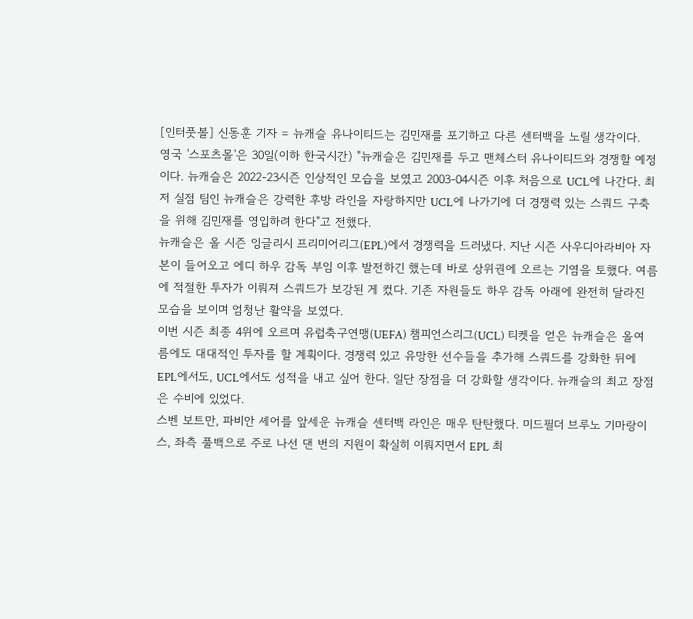[인터풋볼] 신동훈 기자 = 뉴캐슬 유나이티드는 김민재를 포기하고 다른 센터백을 노릴 생각이다.
영국 '스포츠몰'은 30일(이하 한국시간) "뉴캐슬은 김민재를 두고 맨체스터 유나이티드와 경쟁할 예정이다. 뉴캐슬은 2022-23시즌 인상적인 모습을 보였고 2003-04시즌 이후 처음으로 UCL에 나간다. 최저 실점 팀인 뉴캐슬은 강력한 후방 라인을 자랑하지만 UCL에 나가기에 더 경쟁력 있는 스쿼드 구축을 위해 김민재를 영입하려 한다"고 전했다.
뉴캐슬은 올 시즌 잉글리시 프리미어리그(EPL)에서 경쟁력을 드러냈다. 지난 시즌 사우디아라비아 자본이 들어오고 에디 하우 감독 부임 이후 발전하긴 했는데 바로 상위권에 오르는 기염을 토했다. 여름에 적절한 투자가 이뤄져 스쿼드가 보강된 게 컸다. 기존 자원들도 하우 감독 아래에 완전히 달라진 모습을 보이며 엄청난 활약을 보였다.
이번 시즌 최종 4위에 오르며 유럽축구연맹(UEFA) 챔피언스리그(UCL) 티켓을 얻은 뉴캐슬은 올여름에도 대대적인 투자를 할 계획이다. 경쟁력 있고 유망한 선수들을 추가해 스쿼드를 강화한 뒤에 EPL에서도, UCL에서도 성적을 내고 싶어 한다. 일단 장점을 더 강화할 생각이다. 뉴캐슬의 최고 장점은 수비에 있었다.
스벤 보트만, 파비안 셰어를 앞세운 뉴캐슬 센터백 라인은 매우 탄탄했다. 미드필더 브루노 기마랑이스, 좌측 풀백으로 주로 나선 댄 번의 지원이 확실히 이뤄지면서 EPL 최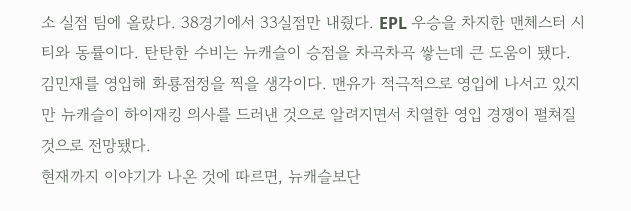소 실점 팀에 올랐다. 38경기에서 33실점만 내줬다. EPL 우승을 차지한 맨체스터 시티와 동률이다. 탄탄한 수비는 뉴캐슬이 승점을 차곡차곡 쌓는데 큰 도움이 됐다.
김민재를 영입해 화룡점정을 찍을 생각이다. 맨유가 적극적으로 영입에 나서고 있지만 뉴캐슬이 하이재킹 의사를 드러낸 것으로 알려지면서 치열한 영입 경쟁이 펼쳐질 것으로 전망됐다.
현재까지 이야기가 나온 것에 따르면, 뉴캐슬보단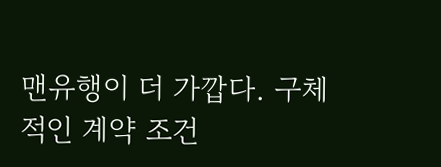맨유행이 더 가깝다. 구체적인 계약 조건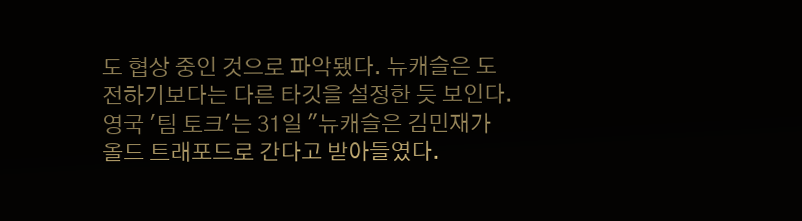도 협상 중인 것으로 파악됐다. 뉴캐슬은 도전하기보다는 다른 타깃을 설정한 듯 보인다.
영국 '팀 토크'는 31일 "뉴캐슬은 김민재가 올드 트래포드로 간다고 받아들였다.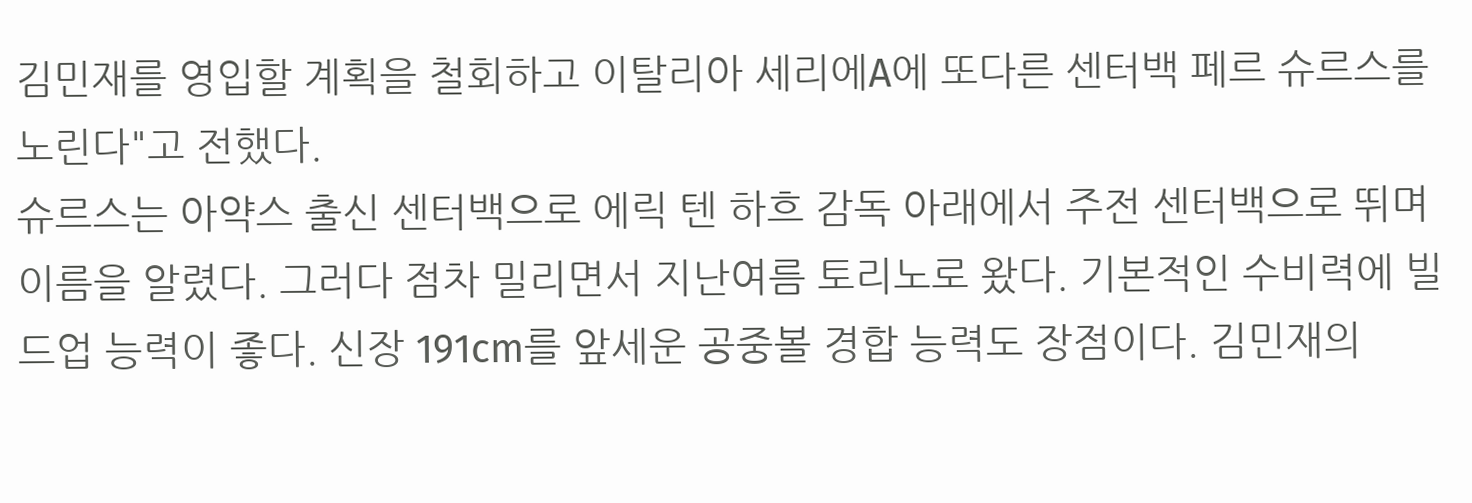김민재를 영입할 계획을 철회하고 이탈리아 세리에A에 또다른 센터백 페르 슈르스를 노린다"고 전했다.
슈르스는 아약스 출신 센터백으로 에릭 텐 하흐 감독 아래에서 주전 센터백으로 뛰며 이름을 알렸다. 그러다 점차 밀리면서 지난여름 토리노로 왔다. 기본적인 수비력에 빌드업 능력이 좋다. 신장 191cm를 앞세운 공중볼 경합 능력도 장점이다. 김민재의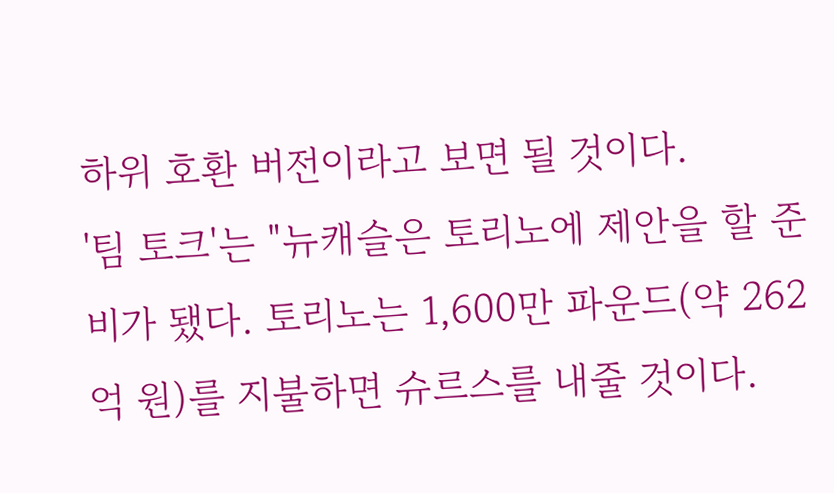하위 호환 버전이라고 보면 될 것이다.
'팀 토크'는 "뉴캐슬은 토리노에 제안을 할 준비가 됐다. 토리노는 1,600만 파운드(약 262 억 원)를 지불하면 슈르스를 내줄 것이다.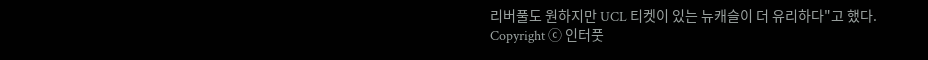리버풀도 원하지만 UCL 티켓이 있는 뉴캐슬이 더 유리하다"고 했다.
Copyright ⓒ 인터풋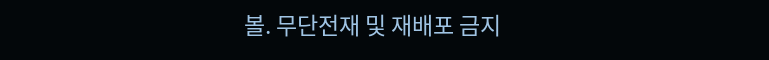볼. 무단전재 및 재배포 금지